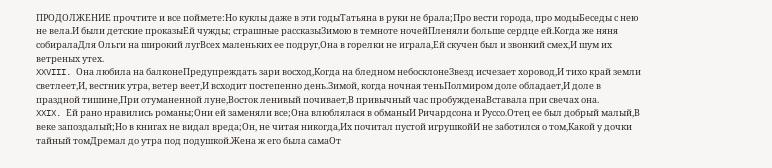ПРОДОЛЖЕНИЕ прочтите и все поймете:Но куклы даже в эти годыТатьяна в руки не брала;Про вести города, про модыБеседы с нею не вела.И были детские проказыЕй чужды; страшные рассказыЗимою в темноте ночейПленяли больше сердце ей.Когда же няня собиралаДля Ольги на широкий лугВсех маленьких ее подруг,Она в горелки не играла,Ей скучен был и звонкий смех,И шум их ветреных утех.
XXVIII. Она любила на балконеПредупреждать зари восход,Когда на бледном небосклонеЗвезд исчезает хоровод,И тихо край земли светлеет,И, вестник утра, ветер веет,И всходит постепенно день.Зимой, когда ночная теньПолмиром доле обладает,И доле в праздной тишине,При отуманенной луне,Восток ленивый почивает,В привычный час пробужденаВставала при свечах она.
XXIX. Ей рано нравились романы;Они ей заменяли все;Она влюблялася в обманыИ Ричардсона и Руссо.Отец ее был добрый малый,В веке запоздалый;Но в книгах не видал вреда;Он, не читая никогда,Их почитал пустой игрушкойИ не заботился о том,Какой у дочки тайный томДремал до утра под подушкой.Жена ж его была самаОт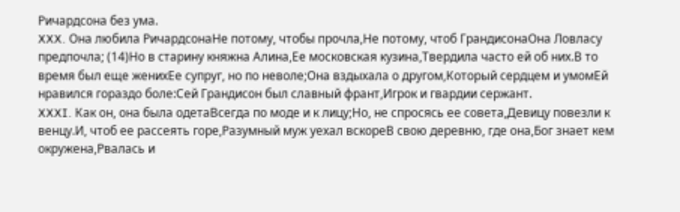Ричардсона без ума.
XXX. Она любила РичардсонаНе потому, чтобы прочла,Не потому, чтоб ГрандисонаОна Ловласу предпочла; (14)Но в старину княжна Алина,Ее московская кузина,Твердила часто ей об них.В то время был еще женихЕе супруг, но по неволе;Она вздыхала о другом,Который сердцем и умомЕй нравился гораздо боле:Сей Грандисон был славный франт,Игрок и гвардии сержант.
XXXI. Как он, она была одетаВсегда по моде и к лицу;Но, не спросясь ее совета,Девицу повезли к венцу.И, чтоб ее рассеять горе,Разумный муж уехал вскореВ свою деревню, где она,Бог знает кем окружена,Рвалась и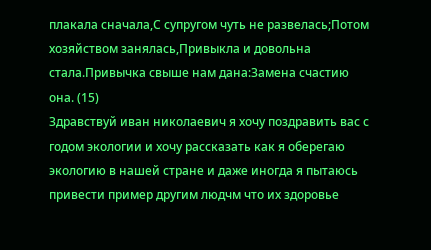плакала сначала,С супругом чуть не развелась;Потом хозяйством занялась,Привыкла и довольна стала.Привычка свыше нам дана:Замена счастию она. (15)
Здравствуй иван николаевич я хочу поздравить вас с годом экологии и хочу рассказать как я оберегаю экологию в нашей стране и даже иногда я пытаюсь привести пример другим людчм что их здоровье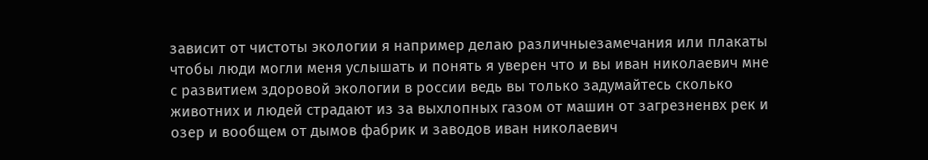зависит от чистоты экологии я например делаю различныезамечания или плакаты чтобы люди могли меня услышать и понять я уверен что и вы иван николаевич мне с развитием здоровой экологии в россии ведь вы только задумайтесь сколько животних и людей страдают из за выхлопных газом от машин от загрезненвх рек и озер и вообщем от дымов фабрик и заводов иван николаевич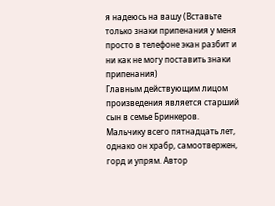я надеюсь на вашу (Вставьте только знаки припенания у меня просто в телефоне экан разбит и ни как не могу поставить знаки припенания)
Главным действующим лицом произведения является старший сын в семье Бринкеров. Мальчику всего пятнадцать лет, однако он храбр, самоотвержен, горд и упрям. Автор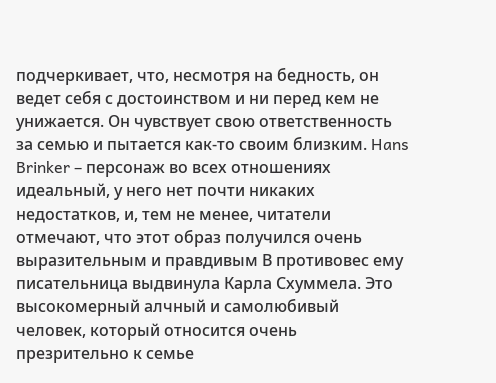подчеркивает, что, несмотря на бедность, он ведет себя с достоинством и ни перед кем не унижается. Он чувствует свою ответственность за семью и пытается как-то своим близким. Hans Brinker – персонаж во всех отношениях идеальный, у него нет почти никаких недостатков, и, тем не менее, читатели отмечают, что этот образ получился очень выразительным и правдивым В противовес ему писательница выдвинула Карла Схуммела. Это высокомерный алчный и самолюбивый человек, который относится очень презрительно к семье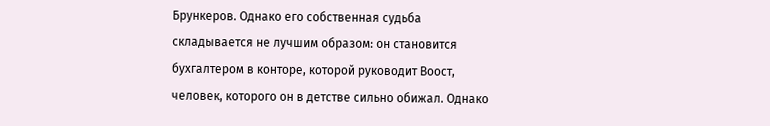Брункеров. Однако его собственная судьба складывается не лучшим образом: он становится бухгалтером в конторе, которой руководит Воост, человек, которого он в детстве сильно обижал. Однако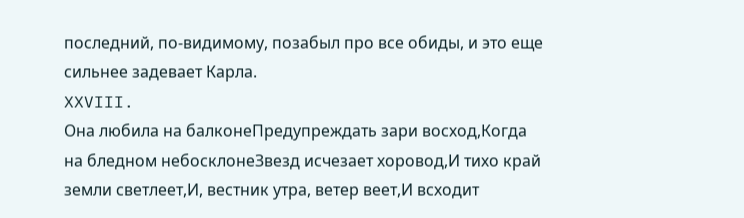последний, по-видимому, позабыл про все обиды, и это еще сильнее задевает Карла.
XXVIII.
Она любила на балконеПредупреждать зари восход,Когда на бледном небосклонеЗвезд исчезает хоровод,И тихо край земли светлеет,И, вестник утра, ветер веет,И всходит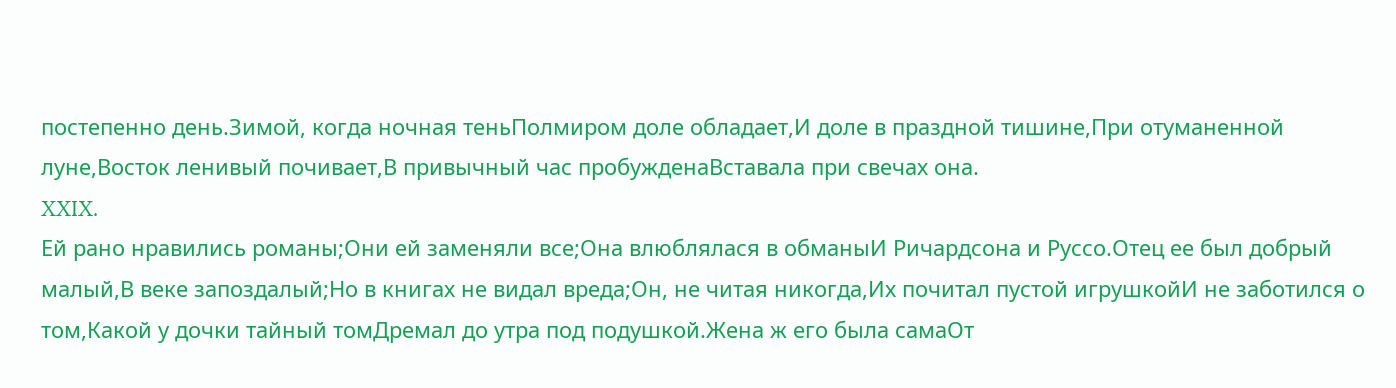постепенно день.Зимой, когда ночная теньПолмиром доле обладает,И доле в праздной тишине,При отуманенной луне,Восток ленивый почивает,В привычный час пробужденаВставала при свечах она.
XXIX.
Ей рано нравились романы;Они ей заменяли все;Она влюблялася в обманыИ Ричардсона и Руссо.Отец ее был добрый малый,В веке запоздалый;Но в книгах не видал вреда;Он, не читая никогда,Их почитал пустой игрушкойИ не заботился о том,Какой у дочки тайный томДремал до утра под подушкой.Жена ж его была самаОт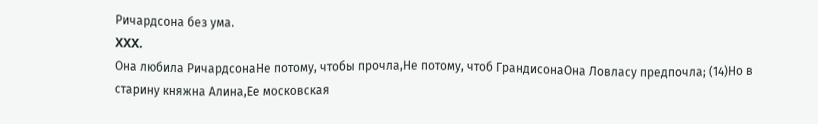Ричардсона без ума.
XXX.
Она любила РичардсонаНе потому, чтобы прочла,Не потому, чтоб ГрандисонаОна Ловласу предпочла; (14)Но в старину княжна Алина,Ее московская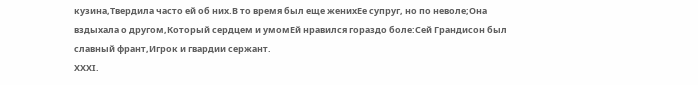кузина,Твердила часто ей об них.В то время был еще женихЕе супруг, но по неволе;Она вздыхала о другом,Который сердцем и умомЕй нравился гораздо боле:Сей Грандисон был славный франт,Игрок и гвардии сержант.
XXXI.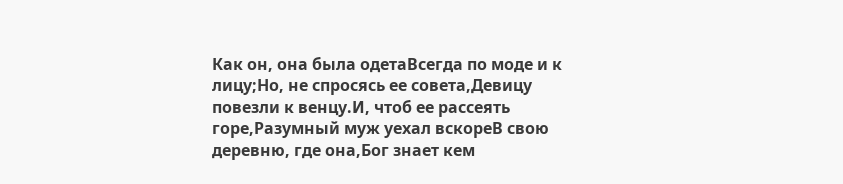Как он, она была одетаВсегда по моде и к лицу;Но, не спросясь ее совета,Девицу повезли к венцу.И, чтоб ее рассеять горе,Разумный муж уехал вскореВ свою деревню, где она,Бог знает кем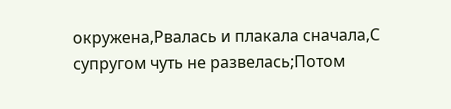окружена,Рвалась и плакала сначала,С супругом чуть не развелась;Потом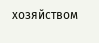хозяйством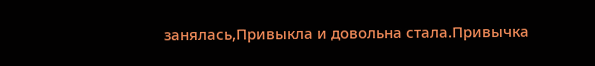занялась,Привыкла и довольна стала.Привычка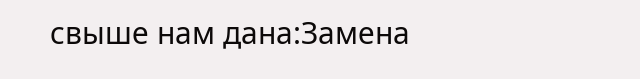свыше нам дана:Замена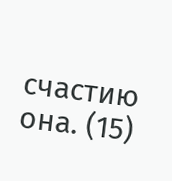счастию она. (15)